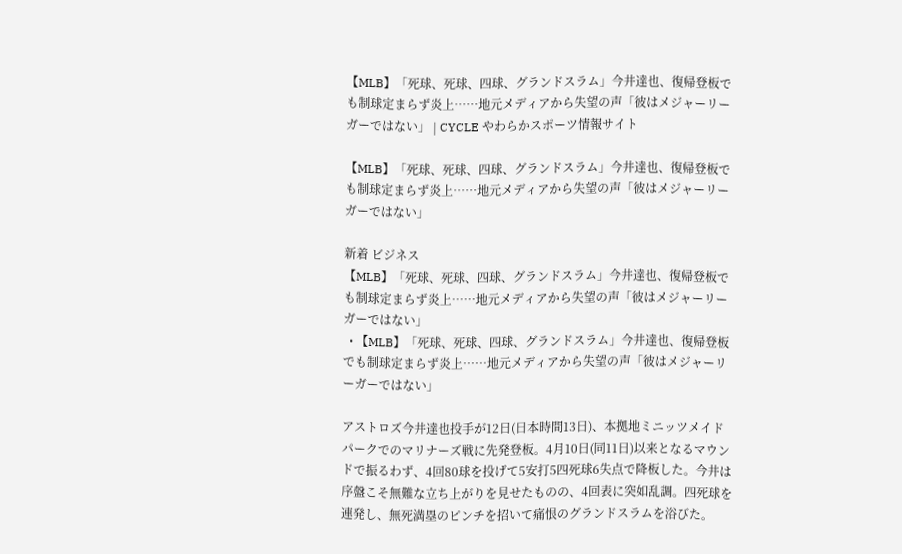【MLB】「死球、死球、四球、グランドスラム」今井達也、復帰登板でも制球定まらず炎上……地元メディアから失望の声「彼はメジャーリーガーではない」 | CYCLE やわらかスポーツ情報サイト

【MLB】「死球、死球、四球、グランドスラム」今井達也、復帰登板でも制球定まらず炎上……地元メディアから失望の声「彼はメジャーリーガーではない」

新着 ビジネス
【MLB】「死球、死球、四球、グランドスラム」今井達也、復帰登板でも制球定まらず炎上……地元メディアから失望の声「彼はメジャーリーガーではない」
  • 【MLB】「死球、死球、四球、グランドスラム」今井達也、復帰登板でも制球定まらず炎上……地元メディアから失望の声「彼はメジャーリーガーではない」

アストロズ今井達也投手が12日(日本時間13日)、本拠地ミニッツメイドパークでのマリナーズ戦に先発登板。4月10日(同11日)以来となるマウンドで振るわず、4回80球を投げて5安打5四死球6失点で降板した。今井は序盤こそ無難な立ち上がりを見せたものの、4回表に突如乱調。四死球を連発し、無死満塁のピンチを招いて痛恨のグランドスラムを浴びた。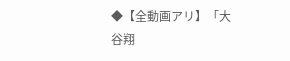◆【全動画アリ】「大谷翔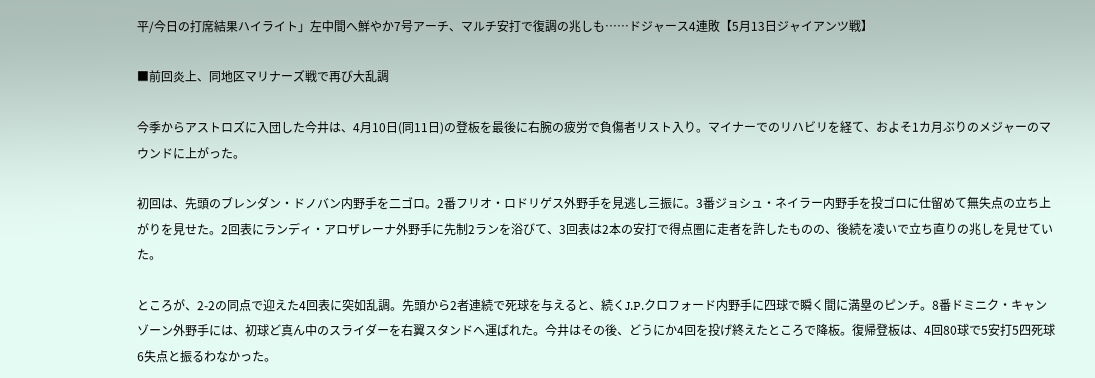平/今日の打席結果ハイライト」左中間へ鮮やか7号アーチ、マルチ安打で復調の兆しも……ドジャース4連敗【5月13日ジャイアンツ戦】

■前回炎上、同地区マリナーズ戦で再び大乱調

今季からアストロズに入団した今井は、4月10日(同11日)の登板を最後に右腕の疲労で負傷者リスト入り。マイナーでのリハビリを経て、およそ1カ月ぶりのメジャーのマウンドに上がった。

初回は、先頭のブレンダン・ドノバン内野手を二ゴロ。2番フリオ・ロドリゲス外野手を見逃し三振に。3番ジョシュ・ネイラー内野手を投ゴロに仕留めて無失点の立ち上がりを見せた。2回表にランディ・アロザレーナ外野手に先制2ランを浴びて、3回表は2本の安打で得点圏に走者を許したものの、後続を凌いで立ち直りの兆しを見せていた。

ところが、2-2の同点で迎えた4回表に突如乱調。先頭から2者連続で死球を与えると、続くJ.P.クロフォード内野手に四球で瞬く間に満塁のピンチ。8番ドミニク・キャンゾーン外野手には、初球ど真ん中のスライダーを右翼スタンドへ運ばれた。今井はその後、どうにか4回を投げ終えたところで降板。復帰登板は、4回80球で5安打5四死球6失点と振るわなかった。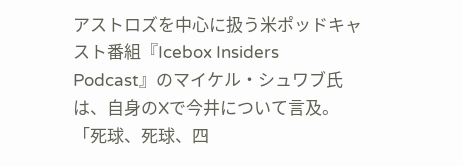アストロズを中心に扱う米ポッドキャスト番組『Icebox Insiders Podcast』のマイケル・シュワブ氏は、自身のXで今井について言及。「死球、死球、四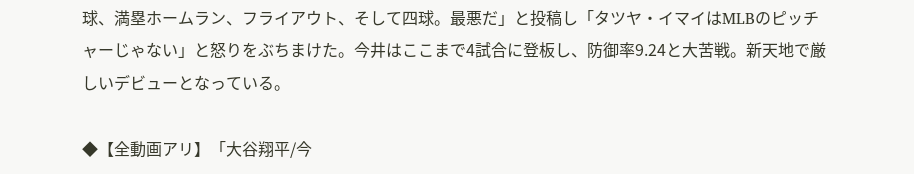球、満塁ホームラン、フライアウト、そして四球。最悪だ」と投稿し「タツヤ・イマイはMLBのピッチャーじゃない」と怒りをぶちまけた。今井はここまで4試合に登板し、防御率9.24と大苦戦。新天地で厳しいデビューとなっている。

◆【全動画アリ】「大谷翔平/今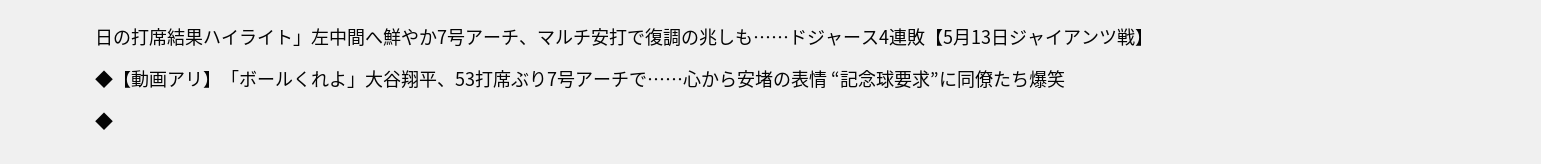日の打席結果ハイライト」左中間へ鮮やか7号アーチ、マルチ安打で復調の兆しも……ドジャース4連敗【5月13日ジャイアンツ戦】

◆【動画アリ】「ボールくれよ」大谷翔平、53打席ぶり7号アーチで……心から安堵の表情 “記念球要求”に同僚たち爆笑

◆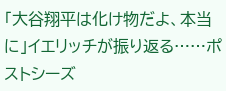「大谷翔平は化け物だよ、本当に」イエリッチが振り返る……ポストシーズ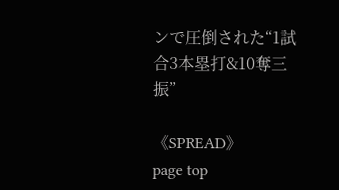ンで圧倒された“1試合3本塁打&10奪三振”

《SPREAD》
page top